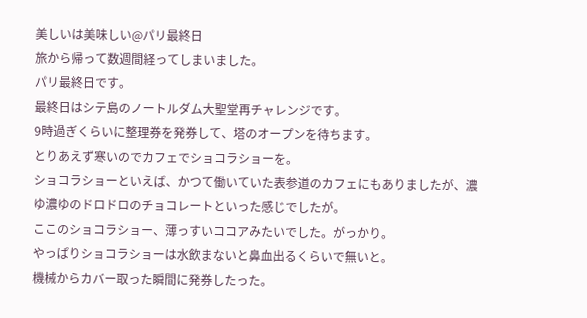美しいは美味しい@パリ最終日
旅から帰って数週間経ってしまいました。
パリ最終日です。
最終日はシテ島のノートルダム大聖堂再チャレンジです。
9時過ぎくらいに整理券を発券して、塔のオープンを待ちます。
とりあえず寒いのでカフェでショコラショーを。
ショコラショーといえば、かつて働いていた表参道のカフェにもありましたが、濃ゆ濃ゆのドロドロのチョコレートといった感じでしたが。
ここのショコラショー、薄っすいココアみたいでした。がっかり。
やっぱりショコラショーは水飲まないと鼻血出るくらいで無いと。
機械からカバー取った瞬間に発券したった。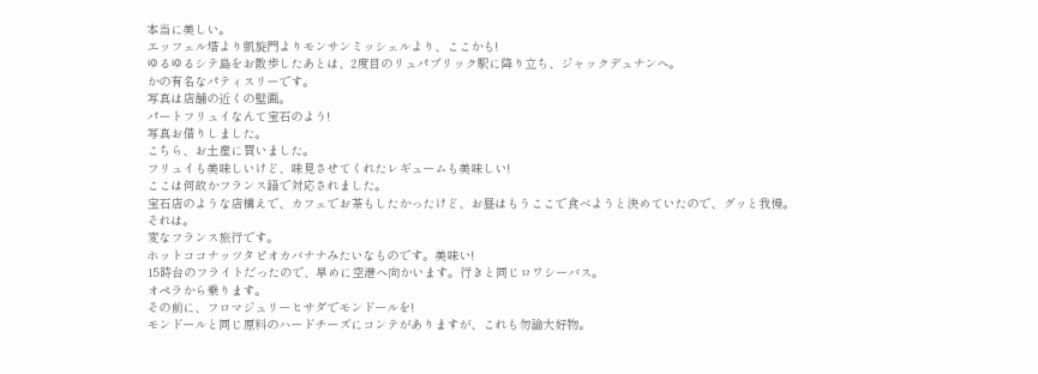本当に美しい。
エッフェル塔より凱旋門よりモンサンミッシェルより、ここかも!
ゆるゆるシテ島をお散歩したあとは、2度目のリュパブリック駅に降り立ち、ジャックデュナンへ。
かの有名なパティスリーです。
写真は店舗の近くの壁画。
パートフリュイなんて宝石のよう!
写真お借りしました。
こちら、お土産に買いました。
フリュイも美味しいけど、味見させてくれたレギュームも美味しい!
ここは何故かフランス語で対応されました。
宝石店のような店構えで、カフェでお茶もしたかったけど、お昼はもうここで食べようと決めていたので、グッと我慢。
それは。
変なフランス旅行です。
ホットココナッツタピオカバナナみたいなものです。美味い!
15時台のフライトだったので、早めに空港へ向かいます。行きと同じロワシーバス。
オペラから乗ります。
その前に、フロマジュリーヒサダでモンドールを!
モンドールと同じ原料のハードチーズにコンテがありますが、これも勿論大好物。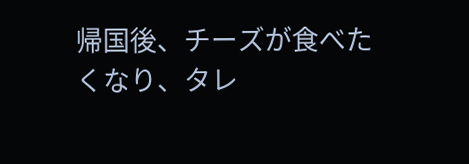帰国後、チーズが食べたくなり、タレ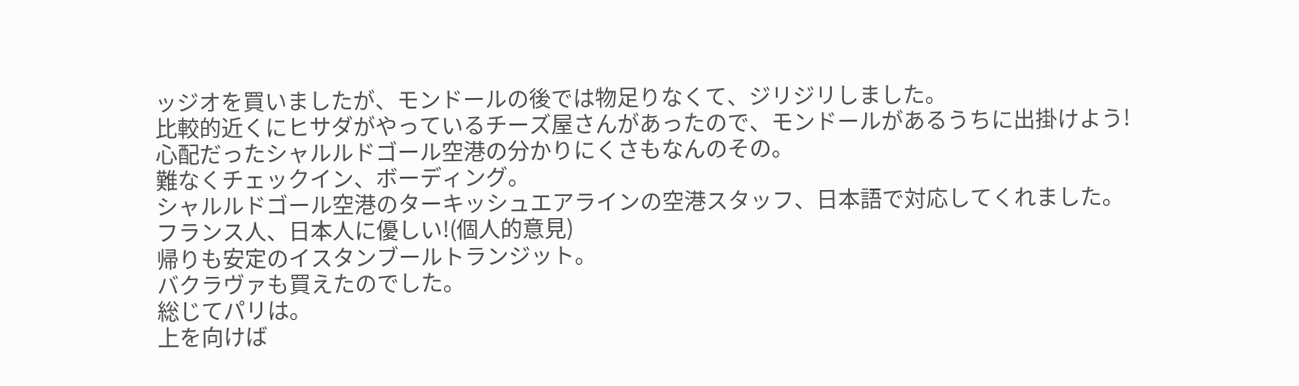ッジオを買いましたが、モンドールの後では物足りなくて、ジリジリしました。
比較的近くにヒサダがやっているチーズ屋さんがあったので、モンドールがあるうちに出掛けよう!
心配だったシャルルドゴール空港の分かりにくさもなんのその。
難なくチェックイン、ボーディング。
シャルルドゴール空港のターキッシュエアラインの空港スタッフ、日本語で対応してくれました。
フランス人、日本人に優しい!(個人的意見)
帰りも安定のイスタンブールトランジット。
バクラヴァも買えたのでした。
総じてパリは。
上を向けば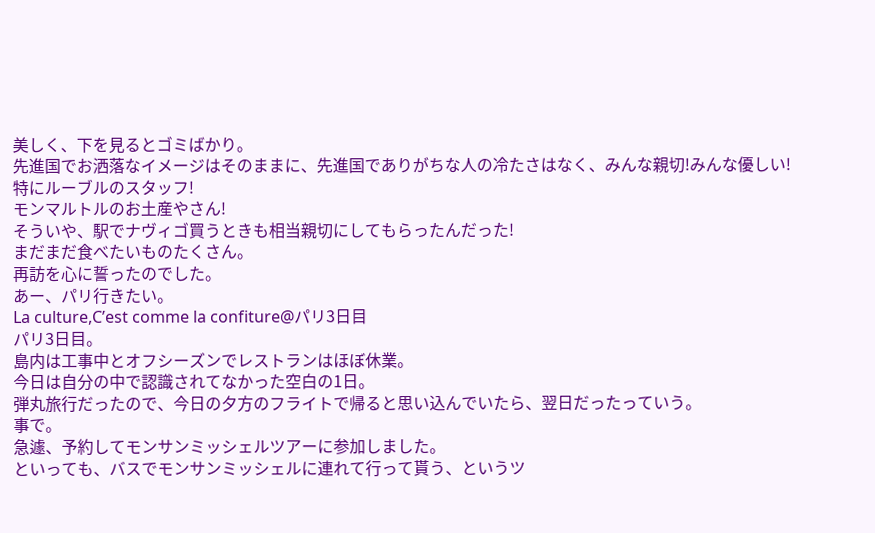美しく、下を見るとゴミばかり。
先進国でお洒落なイメージはそのままに、先進国でありがちな人の冷たさはなく、みんな親切!みんな優しい!
特にルーブルのスタッフ!
モンマルトルのお土産やさん!
そういや、駅でナヴィゴ買うときも相当親切にしてもらったんだった!
まだまだ食べたいものたくさん。
再訪を心に誓ったのでした。
あー、パリ行きたい。
La culture,C’est comme la confiture@パリ3日目
パリ3日目。
島内は工事中とオフシーズンでレストランはほぼ休業。
今日は自分の中で認識されてなかった空白の1日。
弾丸旅行だったので、今日の夕方のフライトで帰ると思い込んでいたら、翌日だったっていう。
事で。
急遽、予約してモンサンミッシェルツアーに参加しました。
といっても、バスでモンサンミッシェルに連れて行って貰う、というツ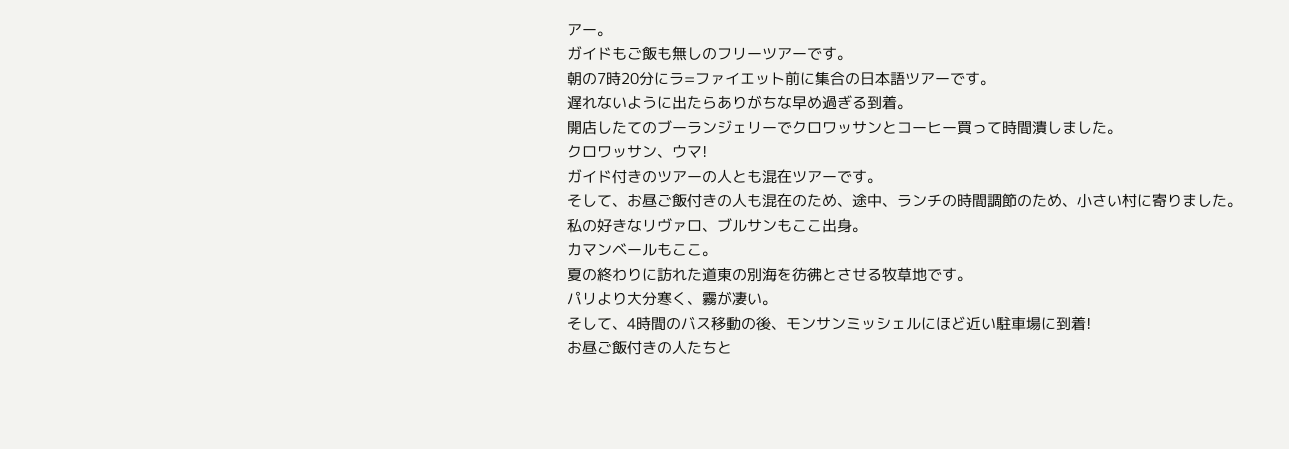アー。
ガイドもご飯も無しのフリーツアーです。
朝の7時20分にラ=ファイエット前に集合の日本語ツアーです。
遅れないように出たらありがちな早め過ぎる到着。
開店したてのブーランジェリーでクロワッサンとコーヒー買って時間潰しました。
クロワッサン、ウマ!
ガイド付きのツアーの人とも混在ツアーです。
そして、お昼ご飯付きの人も混在のため、途中、ランチの時間調節のため、小さい村に寄りました。
私の好きなリヴァロ、ブルサンもここ出身。
カマンベールもここ。
夏の終わりに訪れた道東の別海を彷彿とさせる牧草地です。
パリより大分寒く、霧が凄い。
そして、4時間のバス移動の後、モンサンミッシェルにほど近い駐車場に到着!
お昼ご飯付きの人たちと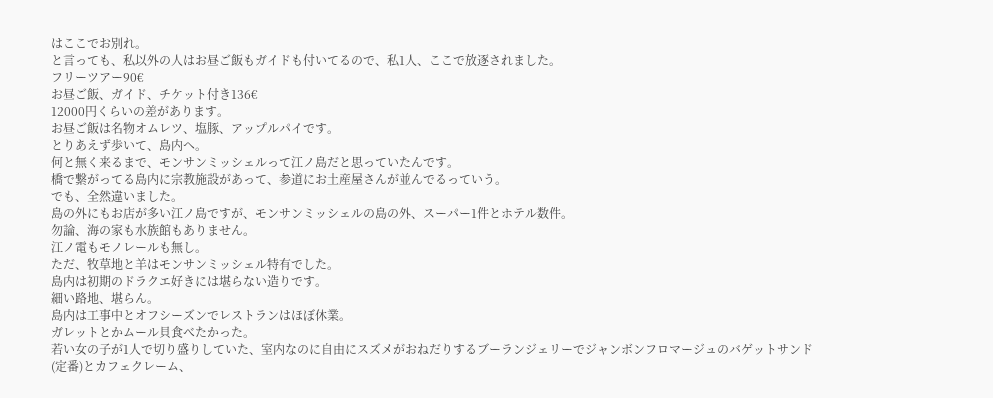はここでお別れ。
と言っても、私以外の人はお昼ご飯もガイドも付いてるので、私1人、ここで放逐されました。
フリーツアー90€
お昼ご飯、ガイド、チケット付き136€
12000円くらいの差があります。
お昼ご飯は名物オムレツ、塩豚、アップルパイです。
とりあえず歩いて、島内へ。
何と無く来るまで、モンサンミッシェルって江ノ島だと思っていたんです。
橋で繋がってる島内に宗教施設があって、参道にお土産屋さんが並んでるっていう。
でも、全然違いました。
島の外にもお店が多い江ノ島ですが、モンサンミッシェルの島の外、スーパー1件とホテル数件。
勿論、海の家も水族館もありません。
江ノ電もモノレールも無し。
ただ、牧草地と羊はモンサンミッシェル特有でした。
島内は初期のドラクエ好きには堪らない造りです。
細い路地、堪らん。
島内は工事中とオフシーズンでレストランはほぼ休業。
ガレットとかムール貝食べたかった。
若い女の子が1人で切り盛りしていた、室内なのに自由にスズメがおねだりするブーランジェリーでジャンボンフロマージュのバゲットサンド(定番)とカフェクレーム、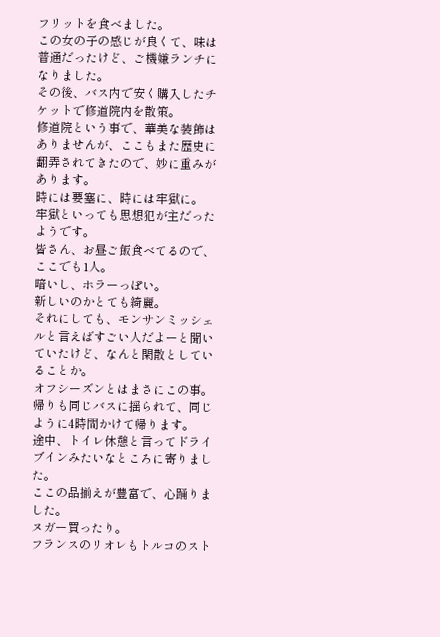フリットを食べました。
この女の子の感じが良くて、味は普通だったけど、ご機嫌ランチになりました。
その後、バス内で安く購入したチケットで修道院内を散策。
修道院という事で、華美な装飾はありませんが、ここもまた歴史に翻弄されてきたので、妙に重みがあります。
時には要塞に、時には牢獄に。
牢獄といっても思想犯が主だったようです。
皆さん、お昼ご飯食べてるので、ここでも1人。
暗いし、ホラーっぽい。
新しいのかとても綺麗。
それにしても、モンサンミッシェルと言えばすごい人だよーと聞いていたけど、なんと閑散としていることか。
オフシーズンとはまさにこの事。
帰りも同じバスに揺られて、同じように4時間かけて帰ります。
途中、トイレ休憩と言ってドライブインみたいなところに寄りました。
ここの品揃えが豊富で、心踊りました。
ヌガー買ったり。
フランスのリオレもトルコのスト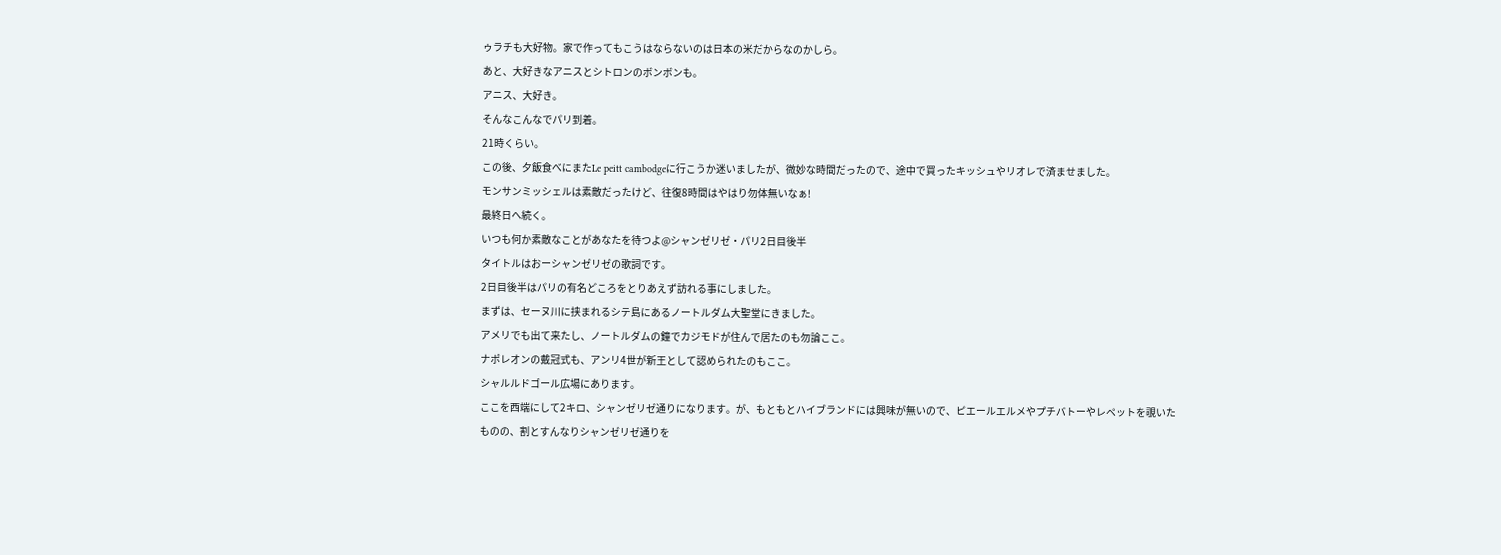ゥラチも大好物。家で作ってもこうはならないのは日本の米だからなのかしら。
あと、大好きなアニスとシトロンのボンボンも。
アニス、大好き。
そんなこんなでパリ到着。
21時くらい。
この後、夕飯食べにまたLe peitt cambodgeに行こうか迷いましたが、微妙な時間だったので、途中で買ったキッシュやリオレで済ませました。
モンサンミッシェルは素敵だったけど、往復8時間はやはり勿体無いなぁ!
最終日へ続く。
いつも何か素敵なことがあなたを待つよ@シャンゼリゼ・パリ2日目後半
タイトルはおーシャンゼリゼの歌詞です。
2日目後半はパリの有名どころをとりあえず訪れる事にしました。
まずは、セーヌ川に挟まれるシテ島にあるノートルダム大聖堂にきました。
アメリでも出て来たし、ノートルダムの鐘でカジモドが住んで居たのも勿論ここ。
ナポレオンの戴冠式も、アンリ4世が新王として認められたのもここ。
シャルルドゴール広場にあります。
ここを西端にして2キロ、シャンゼリゼ通りになります。が、もともとハイブランドには興味が無いので、ピエールエルメやプチバトーやレペットを覗いたものの、割とすんなりシャンゼリゼ通りを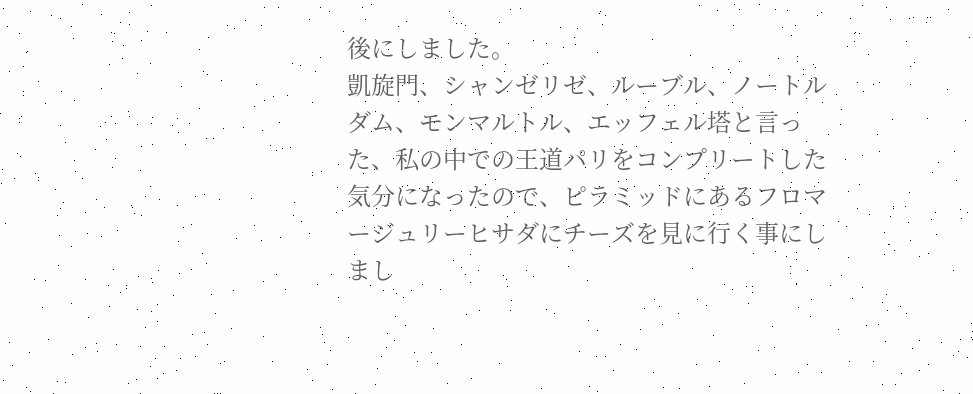後にしました。
凱旋門、シャンゼリゼ、ルーブル、ノートルダム、モンマルトル、エッフェル塔と言った、私の中での王道パリをコンプリートした気分になったので、ピラミッドにあるフロマージュリーヒサダにチーズを見に行く事にしまし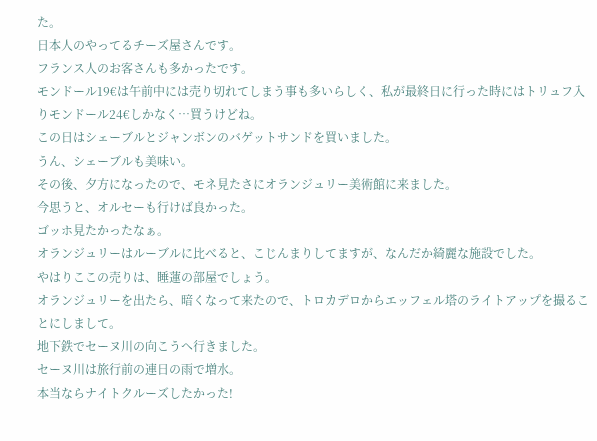た。
日本人のやってるチーズ屋さんです。
フランス人のお客さんも多かったです。
モンドール19€は午前中には売り切れてしまう事も多いらしく、私が最終日に行った時にはトリュフ入りモンドール24€しかなく…買うけどね。
この日はシェーブルとジャンボンのバゲットサンドを買いました。
うん、シェーブルも美味い。
その後、夕方になったので、モネ見たさにオランジュリー美術館に来ました。
今思うと、オルセーも行けば良かった。
ゴッホ見たかったなぁ。
オランジュリーはルーブルに比べると、こじんまりしてますが、なんだか綺麗な施設でした。
やはりここの売りは、睡蓮の部屋でしょう。
オランジュリーを出たら、暗くなって来たので、トロカデロからエッフェル塔のライトアップを撮ることにしまして。
地下鉄でセーヌ川の向こうへ行きました。
セーヌ川は旅行前の連日の雨で増水。
本当ならナイトクルーズしたかった!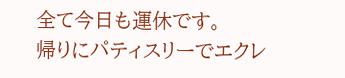全て今日も運休です。
帰りにパティスリーでエクレ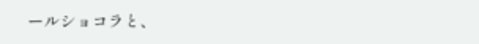ールショコラと、